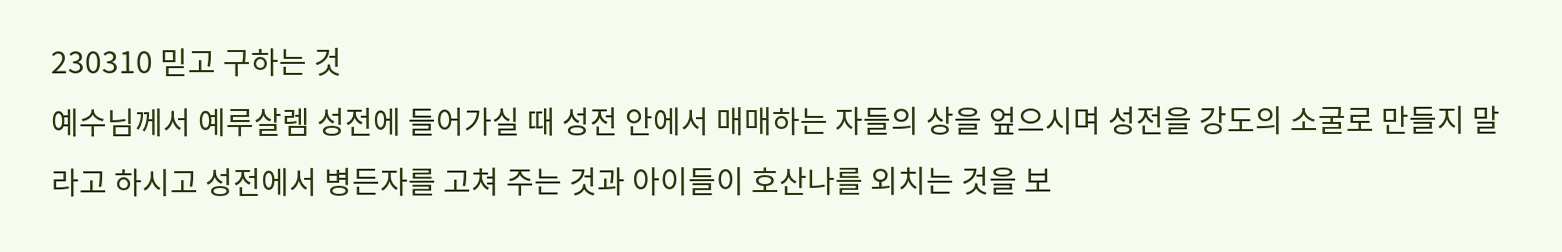230310 믿고 구하는 것
예수님께서 예루살렘 성전에 들어가실 때 성전 안에서 매매하는 자들의 상을 엎으시며 성전을 강도의 소굴로 만들지 말라고 하시고 성전에서 병든자를 고쳐 주는 것과 아이들이 호산나를 외치는 것을 보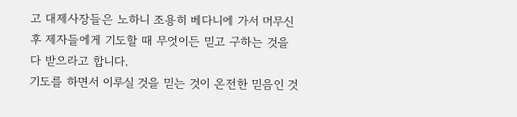고 대제사장들은 노하니 조용히 베다니에 가서 머무신 후 제자들에게 기도할 때 무엇이든 믿고 구하는 것을 다 받으라고 합니다.
기도를 하면서 이루실 것을 믿는 것이 온전한 믿음인 것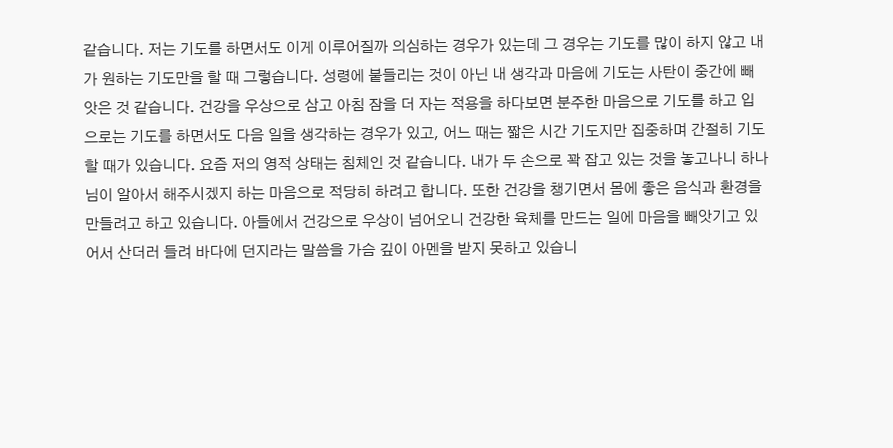같습니다. 저는 기도를 하면서도 이게 이루어질까 의심하는 경우가 있는데 그 경우는 기도를 많이 하지 않고 내가 원하는 기도만을 할 때 그렇습니다. 성령에 붙들리는 것이 아닌 내 생각과 마음에 기도는 사탄이 중간에 빼앗은 것 같습니다. 건강을 우상으로 삼고 아침 잠을 더 자는 적용을 하다보면 분주한 마음으로 기도를 하고 입으로는 기도를 하면서도 다음 일을 생각하는 경우가 있고, 어느 때는 짧은 시간 기도지만 집중하며 간절히 기도할 때가 있습니다. 요즘 저의 영적 상태는 침체인 것 같습니다. 내가 두 손으로 꽉 잡고 있는 것을 놓고나니 하나님이 알아서 해주시겠지 하는 마음으로 적당히 하려고 합니다. 또한 건강을 챙기면서 몸에 좋은 음식과 환경을 만들려고 하고 있습니다. 아들에서 건강으로 우상이 넘어오니 건강한 육체를 만드는 일에 마음을 빼앗기고 있어서 산더러 들려 바다에 던지라는 말씀을 가슴 깊이 아멘을 받지 못하고 있습니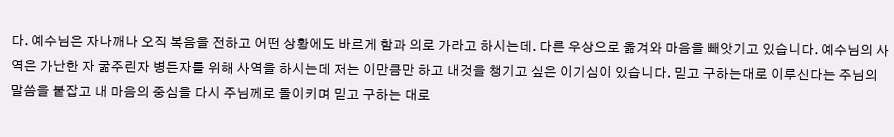다. 예수님은 자나깨나 오직 복음을 전하고 어떤 상황에도 바르게 함과 의로 가라고 하시는데. 다른 우상으로 옮겨와 마음을 빼앗기고 있습니다. 예수님의 사역은 가난한 자 굶주린자 병든자를 위해 사역을 하시는데 저는 이만큼만 하고 내것을 챙기고 싶은 이기심이 있습니다. 믿고 구하는대로 이루신다는 주님의 말씀을 붙잡고 내 마음의 중심을 다시 주님께로 돌이키며 믿고 구하는 대로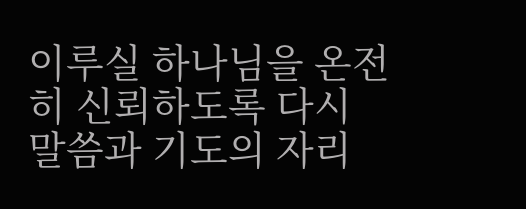이루실 하나님을 온전히 신뢰하도록 다시 말씀과 기도의 자리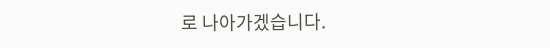로 나아가겠습니다.